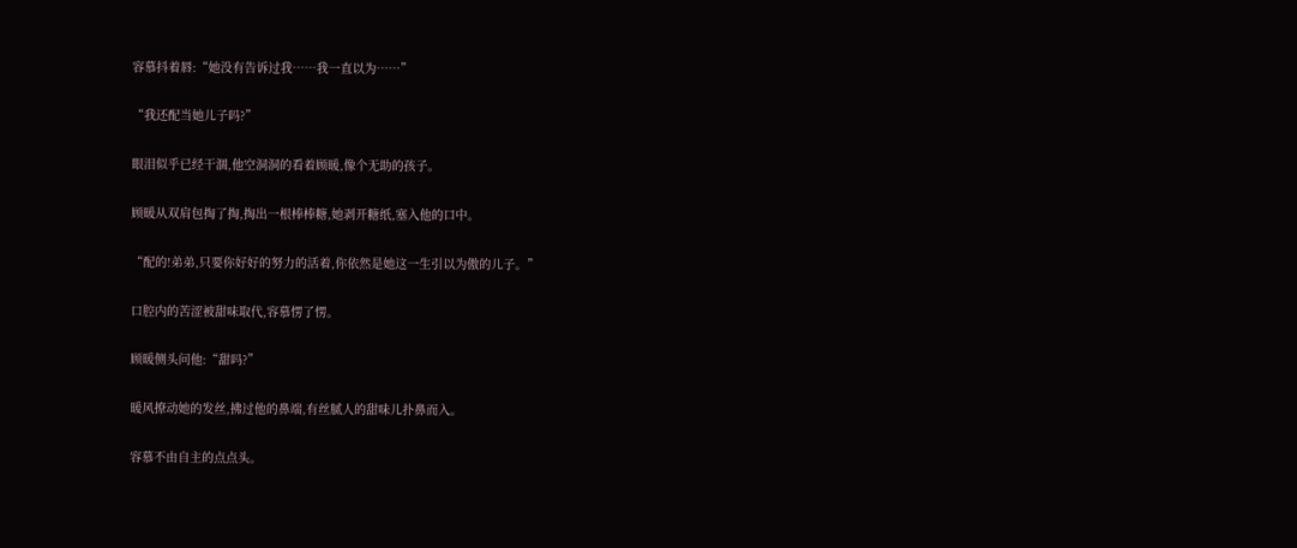容慕抖着唇:“她没有告诉过我……我一直以为……”

“我还配当她儿子吗?”

眼泪似乎已经干涸,他空洞洞的看着顾暖,像个无助的孩子。

顾暖从双肩包掏了掏,掏出一根棒棒糖,她剥开糖纸,塞入他的口中。

“配的!弟弟,只要你好好的努力的活着,你依然是她这一生引以为傲的儿子。”

口腔内的苦涩被甜味取代,容慕愣了愣。

顾暖侧头问他:“甜吗?”

暖风撩动她的发丝,拂过他的鼻端,有丝腻人的甜味儿扑鼻而入。

容慕不由自主的点点头。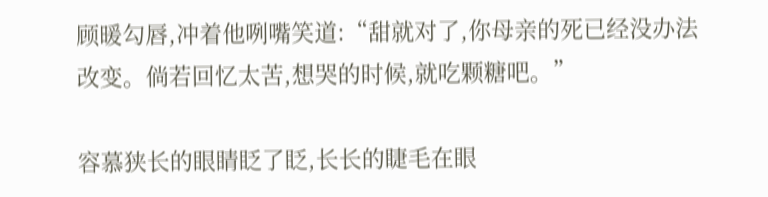顾暖勾唇,冲着他咧嘴笑道:“甜就对了,你母亲的死已经没办法改变。倘若回忆太苦,想哭的时候,就吃颗糖吧。”

容慕狭长的眼睛眨了眨,长长的睫毛在眼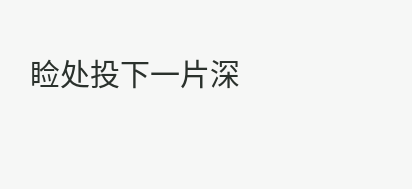睑处投下一片深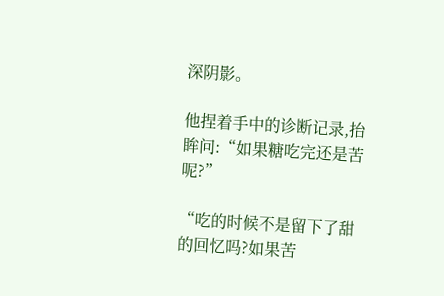深阴影。

他捏着手中的诊断记录,抬眸问:“如果糖吃完还是苦呢?”

“吃的时候不是留下了甜的回忆吗?如果苦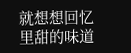就想想回忆里甜的味道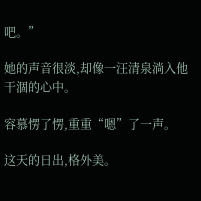吧。”

她的声音很淡,却像一汪清泉淌入他干涸的心中。

容慕愣了愣,重重“嗯”了一声。

这天的日出,格外美。